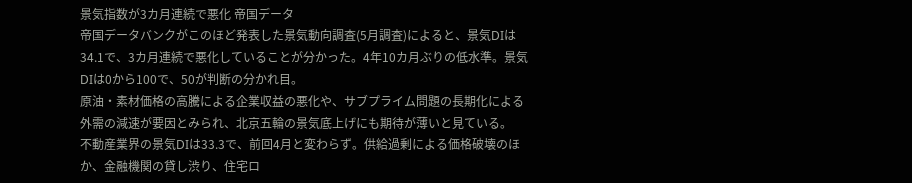景気指数が3カ月連続で悪化 帝国データ
帝国データバンクがこのほど発表した景気動向調査(5月調査)によると、景気DIは34.1で、3カ月連続で悪化していることが分かった。4年10カ月ぶりの低水準。景気DIは0から100で、50が判断の分かれ目。
原油・素材価格の高騰による企業収益の悪化や、サブプライム問題の長期化による外需の減速が要因とみられ、北京五輪の景気底上げにも期待が薄いと見ている。
不動産業界の景気DIは33.3で、前回4月と変わらず。供給過剰による価格破壊のほか、金融機関の貸し渋り、住宅ロ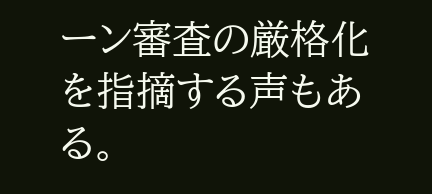ーン審査の厳格化を指摘する声もある。